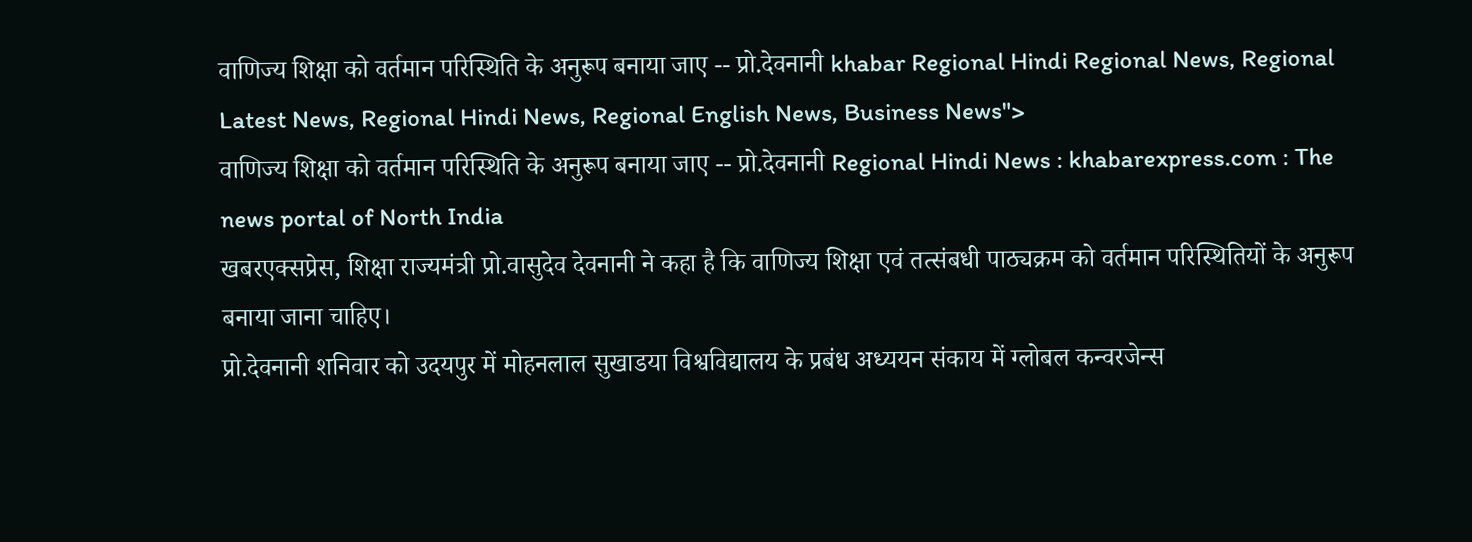वाणिज्य शिक्षा को वर्तमान परिस्थिति के अनुरूप बनाया जाए -- प्रो.देवनानी khabar Regional Hindi Regional News, Regional Latest News, Regional Hindi News, Regional English News, Business News">
वाणिज्य शिक्षा को वर्तमान परिस्थिति के अनुरूप बनाया जाए -- प्रो.देवनानी Regional Hindi News : khabarexpress.com : The news portal of North India
खबरएक्सप्रेस, शिक्षा राज्यमंत्री प्रो.वासुदेव देवनानी ने कहा है कि वाणिज्य शिक्षा एवं तत्संबधी पाठ्यक्रम को वर्तमान परिस्थितियों के अनुरूप बनाया जाना चाहिए।
प्रो.देवनानी शनिवार को उदयपुर में मोहनलाल सुखाडया विश्वविद्यालय के प्रबंध अध्ययन संकाय में ग्लोबल कन्वरजेन्स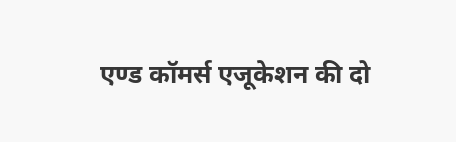एण्ड कॉमर्स एजूकेशन की दो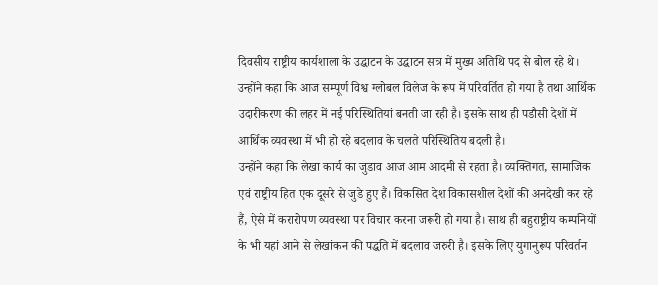दिवसीय राष्ट्रीय कार्यशाला के उद्घाटन के उद्घाटन सत्र में मुख्य अतिथि पद से बोल रहे थे। उन्होंने कहा कि आज सम्पूर्ण विश्व ग्लोबल विलेज के रूप में परिवर्तित हो गया है तथा आर्थिक उदारीकरण की लहर में नई परिस्थितियां बनती जा रही है। इसके साथ ही पडौसी देशों में आर्थिक व्यवस्था में भी हो रहे बदलाव के चलते परिस्थितिय बदली है।
उन्होंने कहा कि लेखा कार्य का जुडाव आज आम आदमी से रहता है। व्यक्तिगत, सामाजिक एवं राष्ट्रीय हित एक दूसरे से जुडे हुए हैं। विकसित देश विकासशील देशों की अनदेखी कर रहे हैं, ऐसे में करारोपण व्यवस्था पर विचार करना जरूरी हो गया है। साथ ही बहुराष्ट्रीय कम्पनियों के भी यहां आने से लेखांकन की पद्धति में बदलाव जरुरी है। इसके लिए युगानुरूप परिवर्तन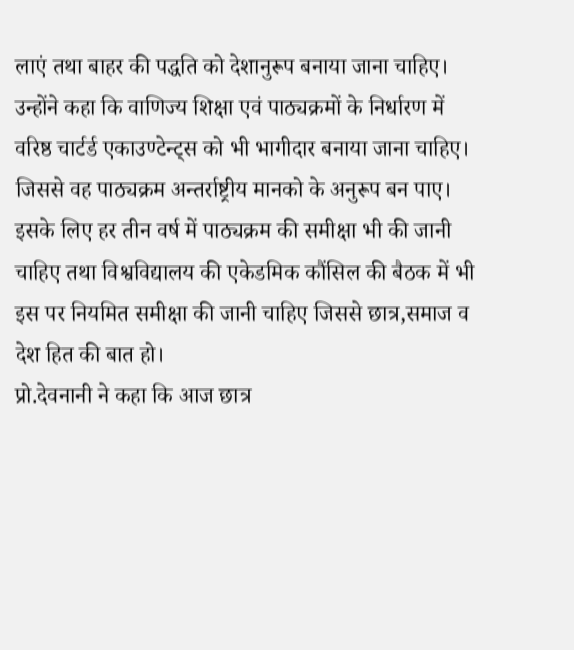लाएं तथा बाहर की पद्धति को देशानुरूप बनाया जाना चाहिए।
उन्होंने कहा कि वाणिज्य शिक्षा एवं पाठ्यक्रमों के निर्धारण में वरिष्ठ चार्टर्ड एकाउण्टेन्ट्स को भी भागीदार बनाया जाना चाहिए। जिससे वह पाठ्यक्रम अन्तर्राष्ट्रीय मानको के अनुरूप बन पाए। इसके लिए हर तीन वर्ष में पाठ्यक्रम की समीक्षा भी की जानी चाहिए तथा विश्वविद्यालय की एकेडमिक कौंसिल की बैठक में भी इस पर नियमित समीक्षा की जानी चाहिए जिससे छात्र,समाज व देश हित की बात हो।
प्रो.देवनानी ने कहा कि आज छात्र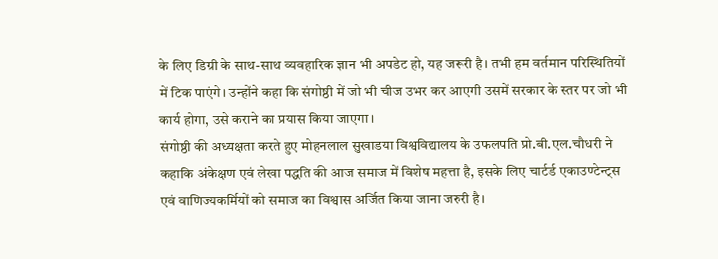के लिए डिग्री के साथ-साथ व्यवहारिक ज्ञान भी अपडेट हो, यह जरूरी है। तभी हम वर्तमान परिस्थितियों में टिक पाएंगे। उन्होंने कहा कि संगोष्ठी में जो भी चीज उभर कर आएगी उसमें सरकार के स्तर पर जो भी कार्य होगा, उसे कराने का प्रयास किया जाएगा।
संगोष्ठी की अध्यक्षता करते हुए मोहनलाल सुखाडया विश्वविद्यालय के उफलपति प्रो.बी.एल.चौधरी ने कहाकि अंकेक्षण एवं लेखा पद्धति की आज समाज में विशेष महत्ता है, इसके लिए चार्टर्ड एकाउण्टेन्ट्स एवं वाणिज्यकर्मियों को समाज का विश्वास अर्जित किया जाना जरुरी है।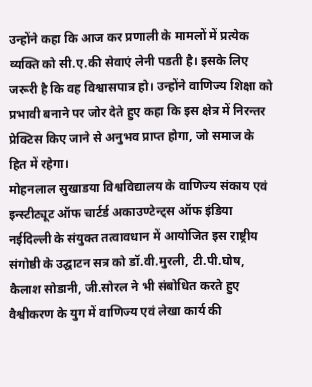उन्होंने कहा कि आज कर प्रणाली के मामलों में प्रत्येक व्यक्ति को सी.ए.की सेवाएं लेनी पडती है। इसके लिए जरूरी है कि वह विश्वासपात्र हो। उन्होंने वाणिज्य शिक्षा को प्रभावी बनाने पर जोर देते हुए कहा कि इस क्षेत्र में निरन्तर प्रेक्टिस किए जाने से अनुभव प्राप्त होगा, जो समाज के हित में रहेगा।
मोहनलाल सुखाडया विश्वविद्यालय के वाणिज्य संकाय एवं इन्स्टीट्यूट ऑफ चार्टर्ड अकाउण्टेन्ट्स ऑफ इंडिया नईदिल्ली के संयुक्त तत्वावधान में आयोजित इस राष्ट्रीय संगोष्ठी के उद्घाटन सत्र को डॉ.वी.मुरली, टी.पी.घोष, कैलाश सोडानी, जी.सोरल ने भी संबोधित करते हुए वैश्वीकरण के युग में वाणिज्य एवं लेखा कार्य की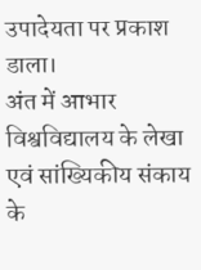उपादेयता पर प्रकाश डाला।
अंत में आभार विश्वविद्यालय के लेखा एवं सांख्यिकीय संकाय के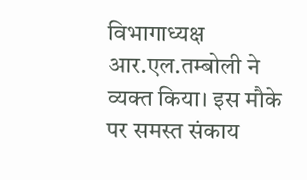विभागाध्यक्ष आर.एल.तम्बोली ने व्यक्त किया। इस मौके पर समस्त संकाय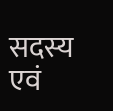सदस्य एवं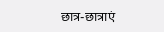छात्र-छात्राएं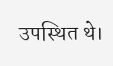उपस्थित थे।